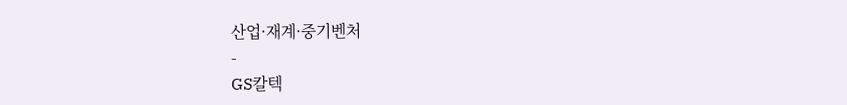산업·재계·중기벤처
-
GS칼텍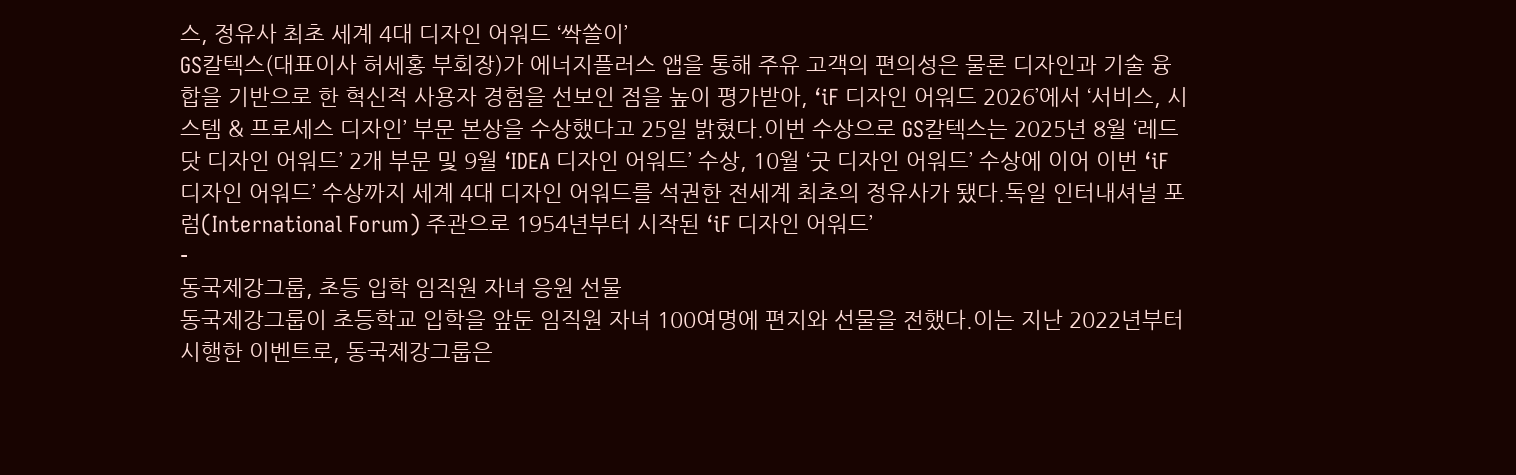스, 정유사 최초 세계 4대 디자인 어워드 ‘싹쓸이’
GS칼텍스(대표이사 허세홍 부회장)가 에너지플러스 앱을 통해 주유 고객의 편의성은 물론 디자인과 기술 융합을 기반으로 한 혁신적 사용자 경험을 선보인 점을 높이 평가받아, ‘iF 디자인 어워드 2026’에서 ‘서비스, 시스템 & 프로세스 디자인’ 부문 본상을 수상했다고 25일 밝혔다.이번 수상으로 GS칼텍스는 2025년 8월 ‘레드닷 디자인 어워드’ 2개 부문 및 9월 ‘IDEA 디자인 어워드’ 수상, 10월 ‘굿 디자인 어워드’ 수상에 이어 이번 ‘iF 디자인 어워드’ 수상까지 세계 4대 디자인 어워드를 석권한 전세계 최초의 정유사가 됐다.독일 인터내셔널 포럼(International Forum) 주관으로 1954년부터 시작된 ‘iF 디자인 어워드’
-
동국제강그룹, 초등 입학 임직원 자녀 응원 선물
동국제강그룹이 초등학교 입학을 앞둔 임직원 자녀 100여명에 편지와 선물을 전했다.이는 지난 2022년부터 시행한 이벤트로, 동국제강그룹은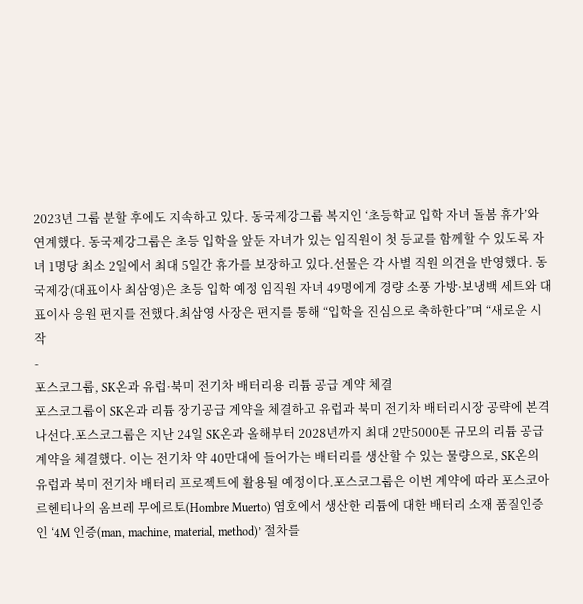2023년 그룹 분할 후에도 지속하고 있다. 동국제강그룹 복지인 ‘초등학교 입학 자녀 돌봄 휴가’와 연계했다. 동국제강그룹은 초등 입학을 앞둔 자녀가 있는 임직원이 첫 등교를 함께할 수 있도록 자녀 1명당 최소 2일에서 최대 5일간 휴가를 보장하고 있다.선물은 각 사별 직원 의견을 반영했다. 동국제강(대표이사 최삼영)은 초등 입학 예정 임직원 자녀 49명에게 경량 소풍 가방·보냉백 세트와 대표이사 응원 편지를 전했다.최삼영 사장은 편지를 통해 “입학을 진심으로 축하한다”며 “새로운 시작
-
포스코그룹, SK온과 유럽·북미 전기차 배터리용 리튬 공급 계약 체결
포스코그룹이 SK온과 리튬 장기공급 계약을 체결하고 유럽과 북미 전기차 배터리시장 공략에 본격 나선다.포스코그룹은 지난 24일 SK온과 올해부터 2028년까지 최대 2만5000톤 규모의 리튬 공급 계약을 체결했다. 이는 전기차 약 40만대에 들어가는 배터리를 생산할 수 있는 물량으로, SK온의 유럽과 북미 전기차 배터리 프로젝트에 활용될 예정이다.포스코그룹은 이번 계약에 따라 포스코아르헨티나의 옴브레 무에르토(Hombre Muerto) 염호에서 생산한 리튬에 대한 배터리 소재 품질인증인 ‘4M 인증(man, machine, material, method)’ 절차를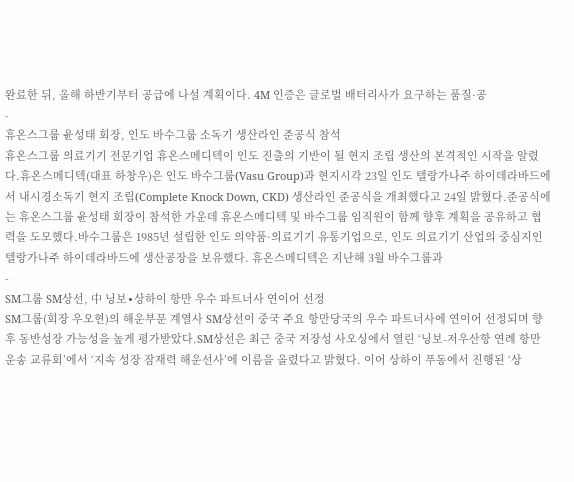완료한 뒤, 올해 하반기부터 공급에 나설 계획이다. 4M 인증은 글로벌 배터리사가 요구하는 품질·공
-
휴온스그룹 윤성태 회장, 인도 바수그룹 소독기 생산라인 준공식 참석
휴온스그룹 의료기기 전문기업 휴온스메디텍이 인도 진출의 기반이 될 현지 조립 생산의 본격적인 시작을 알렸다.휴온스메디텍(대표 하창우)은 인도 바수그룹(Vasu Group)과 현지시각 23일 인도 텔랑가나주 하이데라바드에서 내시경소독기 현지 조립(Complete Knock Down, CKD) 생산라인 준공식을 개최했다고 24일 밝혔다.준공식에는 휴온스그룹 윤성태 회장이 참석한 가운데 휴온스메디텍 및 바수그룹 임직원이 함께 향후 계획을 공유하고 협력을 도모했다.바수그룹은 1985년 설립한 인도 의약품·의료기기 유통기업으로, 인도 의료기기 산업의 중심지인 텔랑가나주 하이데라바드에 생산공장을 보유했다. 휴온스메디텍은 지난해 3월 바수그룹과
-
SM그룹 SM상선, 中 닝보∙상하이 항만 우수 파트너사 연이어 선정
SM그룹(회장 우오현)의 해운부문 계열사 SM상선이 중국 주요 항만당국의 우수 파트너사에 연이어 선정되며 향후 동반성장 가능성을 높게 평가받았다.SM상선은 최근 중국 저장성 사오싱에서 열린 ‘닝보-저우산항 연례 항만 운송 교류회’에서 ‘지속 성장 잠재력 해운선사’에 이름을 올렸다고 밝혔다. 이어 상하이 푸동에서 진행된 ‘상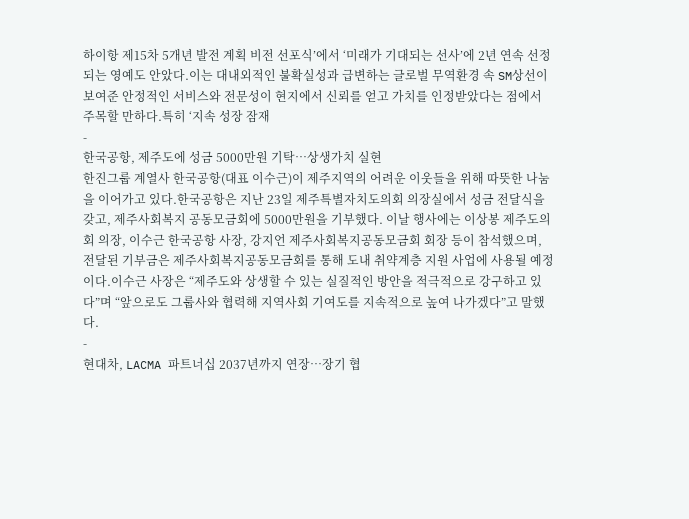하이항 제15차 5개년 발전 계획 비전 선포식’에서 ‘미래가 기대되는 선사’에 2년 연속 선정되는 영예도 안았다.이는 대내외적인 불확실성과 급변하는 글로벌 무역환경 속 SM상선이 보여준 안정적인 서비스와 전문성이 현지에서 신뢰를 얻고 가치를 인정받았다는 점에서 주목할 만하다.특히 ‘지속 성장 잠재
-
한국공항, 제주도에 성금 5000만원 기탁…상생가치 실현
한진그룹 계열사 한국공항(대표 이수근)이 제주지역의 어려운 이웃들을 위해 따뜻한 나눔을 이어가고 있다.한국공항은 지난 23일 제주특별자치도의회 의장실에서 성금 전달식을 갖고, 제주사회복지 공동모금회에 5000만원을 기부했다. 이날 행사에는 이상봉 제주도의회 의장, 이수근 한국공항 사장, 강지언 제주사회복지공동모금회 회장 등이 참석했으며, 전달된 기부금은 제주사회복지공동모금회를 통해 도내 취약계층 지원 사업에 사용될 예정이다.이수근 사장은 “제주도와 상생할 수 있는 실질적인 방안을 적극적으로 강구하고 있다”며 “앞으로도 그룹사와 협력해 지역사회 기여도를 지속적으로 높여 나가겠다”고 말했다.
-
현대차, LACMA 파트너십 2037년까지 연장…장기 협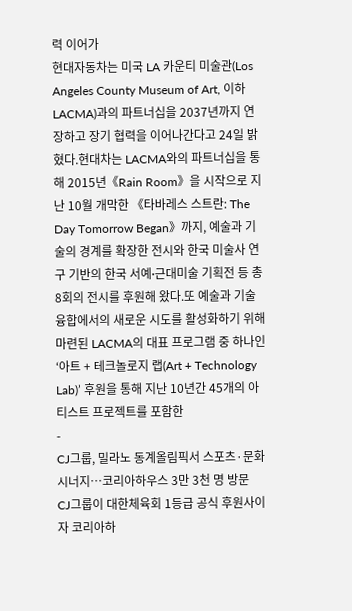력 이어가
현대자동차는 미국 LA 카운티 미술관(Los Angeles County Museum of Art, 이하 LACMA)과의 파트너십을 2037년까지 연장하고 장기 협력을 이어나간다고 24일 밝혔다.현대차는 LACMA와의 파트너십을 통해 2015년《Rain Room》을 시작으로 지난 10월 개막한 《타바레스 스트란: The Day Tomorrow Began》까지, 예술과 기술의 경계를 확장한 전시와 한국 미술사 연구 기반의 한국 서예∙근대미술 기획전 등 총 8회의 전시를 후원해 왔다.또 예술과 기술 융합에서의 새로운 시도를 활성화하기 위해 마련된 LACMA의 대표 프로그램 중 하나인 ‘아트 + 테크놀로지 랩(Art + Technology Lab)’ 후원을 통해 지난 10년간 45개의 아티스트 프로젝트를 포함한
-
CJ그룹, 밀라노 동계올림픽서 스포츠·문화 시너지…코리아하우스 3만 3천 명 방문
CJ그룹이 대한체육회 1등급 공식 후원사이자 코리아하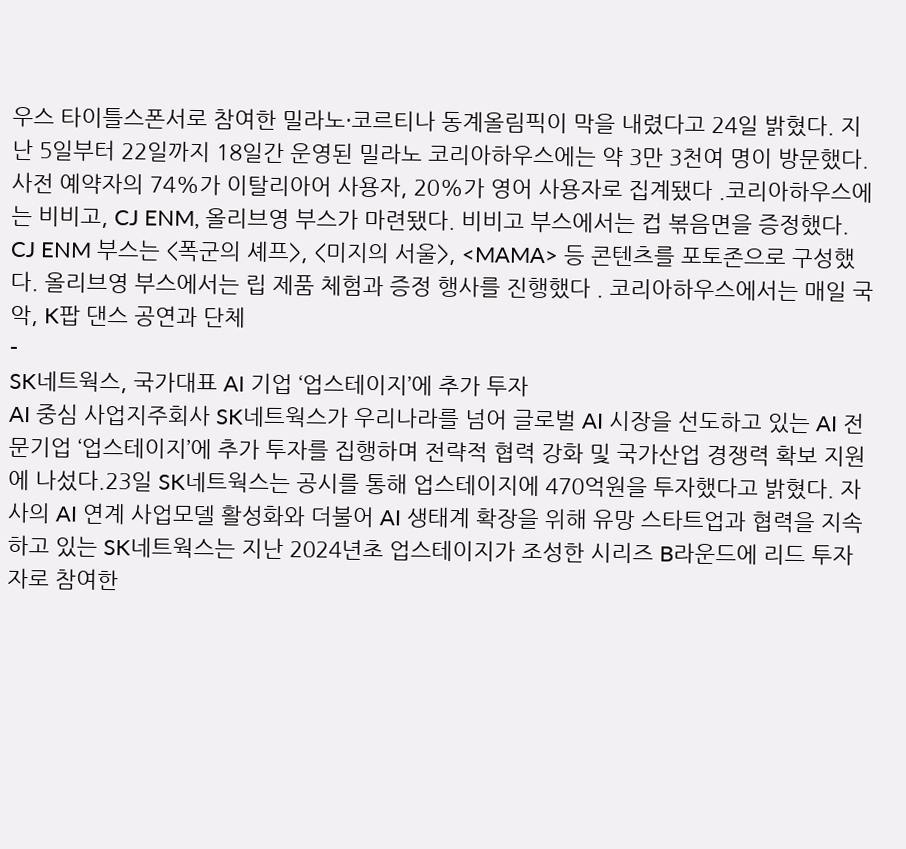우스 타이틀스폰서로 참여한 밀라노·코르티나 동계올림픽이 막을 내렸다고 24일 밝혔다. 지난 5일부터 22일까지 18일간 운영된 밀라노 코리아하우스에는 약 3만 3천여 명이 방문했다. 사전 예약자의 74%가 이탈리아어 사용자, 20%가 영어 사용자로 집계됐다 .코리아하우스에는 비비고, CJ ENM, 올리브영 부스가 마련됐다. 비비고 부스에서는 컵 볶음면을 증정했다. CJ ENM 부스는 <폭군의 셰프>, <미지의 서울>, <MAMA> 등 콘텐츠를 포토존으로 구성했다. 올리브영 부스에서는 립 제품 체험과 증정 행사를 진행했다 . 코리아하우스에서는 매일 국악, K팝 댄스 공연과 단체
-
SK네트웍스, 국가대표 AI 기업 ‘업스테이지’에 추가 투자
AI 중심 사업지주회사 SK네트웍스가 우리나라를 넘어 글로벌 AI 시장을 선도하고 있는 AI 전문기업 ‘업스테이지’에 추가 투자를 집행하며 전략적 협력 강화 및 국가산업 경쟁력 확보 지원에 나섰다.23일 SK네트웍스는 공시를 통해 업스테이지에 470억원을 투자했다고 밝혔다. 자사의 AI 연계 사업모델 활성화와 더불어 AI 생태계 확장을 위해 유망 스타트업과 협력을 지속하고 있는 SK네트웍스는 지난 2024년초 업스테이지가 조성한 시리즈 B라운드에 리드 투자자로 참여한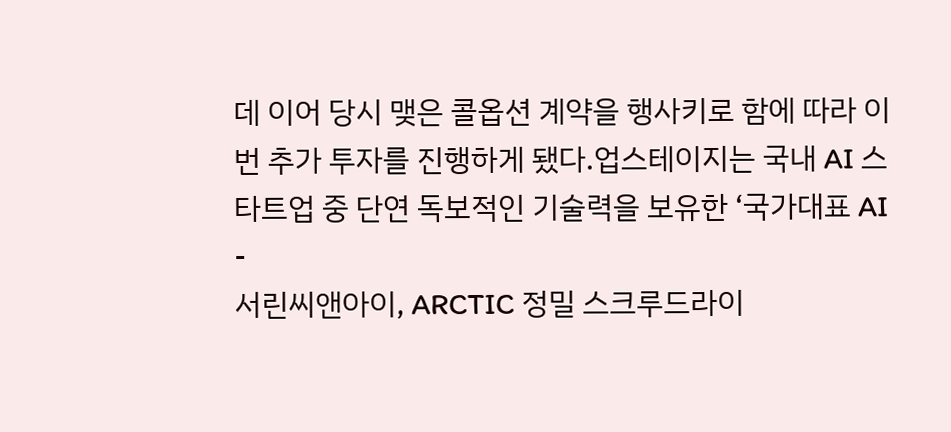데 이어 당시 맺은 콜옵션 계약을 행사키로 함에 따라 이번 추가 투자를 진행하게 됐다.업스테이지는 국내 AI 스타트업 중 단연 독보적인 기술력을 보유한 ‘국가대표 AI
-
서린씨앤아이, ARCTIC 정밀 스크루드라이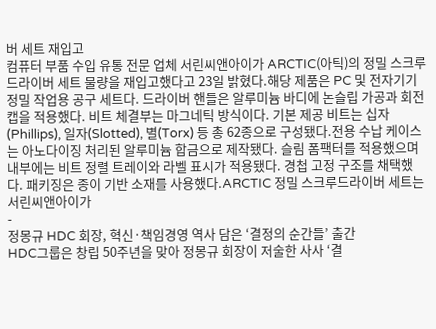버 세트 재입고
컴퓨터 부품 수입 유통 전문 업체 서린씨앤아이가 ARCTIC(아틱)의 정밀 스크루드라이버 세트 물량을 재입고했다고 23일 밝혔다.해당 제품은 PC 및 전자기기 정밀 작업용 공구 세트다. 드라이버 핸들은 알루미늄 바디에 논슬립 가공과 회전 캡을 적용했다. 비트 체결부는 마그네틱 방식이다. 기본 제공 비트는 십자(Phillips), 일자(Slotted), 별(Torx) 등 총 62종으로 구성됐다.전용 수납 케이스는 아노다이징 처리된 알루미늄 합금으로 제작됐다. 슬림 폼팩터를 적용했으며 내부에는 비트 정렬 트레이와 라벨 표시가 적용됐다. 경첩 고정 구조를 채택했다. 패키징은 종이 기반 소재를 사용했다.ARCTIC 정밀 스크루드라이버 세트는 서린씨앤아이가
-
정몽규 HDC 회장, 혁신·책임경영 역사 담은 ‘결정의 순간들’ 출간
HDC그룹은 창립 50주년을 맞아 정몽규 회장이 저술한 사사 ‘결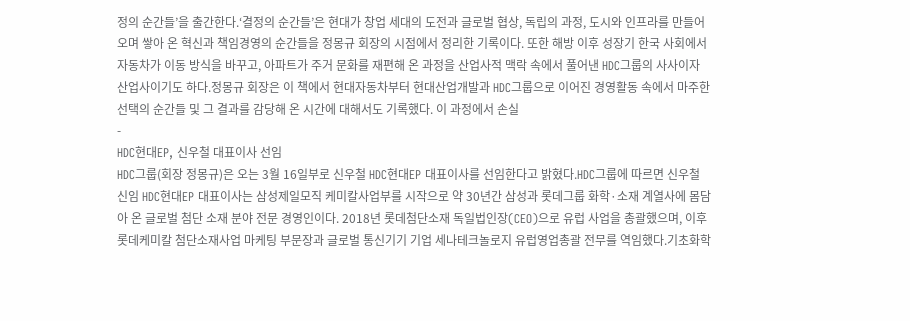정의 순간들’을 출간한다.‘결정의 순간들’은 현대가 창업 세대의 도전과 글로벌 협상, 독립의 과정, 도시와 인프라를 만들어오며 쌓아 온 혁신과 책임경영의 순간들을 정몽규 회장의 시점에서 정리한 기록이다. 또한 해방 이후 성장기 한국 사회에서 자동차가 이동 방식을 바꾸고, 아파트가 주거 문화를 재편해 온 과정을 산업사적 맥락 속에서 풀어낸 HDC그룹의 사사이자 산업사이기도 하다.정몽규 회장은 이 책에서 현대자동차부터 현대산업개발과 HDC그룹으로 이어진 경영활동 속에서 마주한 선택의 순간들 및 그 결과를 감당해 온 시간에 대해서도 기록했다. 이 과정에서 손실
-
HDC현대EP, 신우철 대표이사 선임
HDC그룹(회장 정몽규)은 오는 3월 16일부로 신우철 HDC현대EP 대표이사를 선임한다고 밝혔다.HDC그룹에 따르면 신우철 신임 HDC현대EP 대표이사는 삼성제일모직 케미칼사업부를 시작으로 약 30년간 삼성과 롯데그룹 화학·소재 계열사에 몸담아 온 글로벌 첨단 소재 분야 전문 경영인이다. 2018년 롯데첨단소재 독일법인장(CEO)으로 유럽 사업을 총괄했으며, 이후 롯데케미칼 첨단소재사업 마케팅 부문장과 글로벌 통신기기 기업 세나테크놀로지 유럽영업총괄 전무를 역임했다.기초화학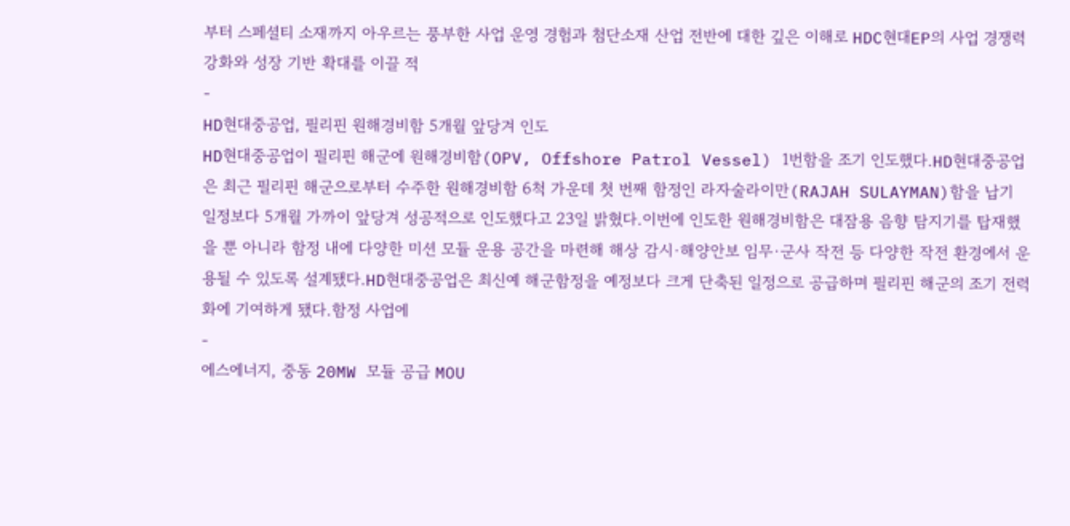부터 스페셜티 소재까지 아우르는 풍부한 사업 운영 경험과 첨단소재 산업 전반에 대한 깊은 이해로 HDC현대EP의 사업 경쟁력 강화와 성장 기반 확대를 이끌 적
-
HD현대중공업, 필리핀 원해경비함 5개월 앞당겨 인도
HD현대중공업이 필리핀 해군에 원해경비함(OPV, Offshore Patrol Vessel) 1번함을 조기 인도했다.HD현대중공업은 최근 필리핀 해군으로부터 수주한 원해경비함 6척 가운데 첫 번째 함정인 라자술라이만(RAJAH SULAYMAN)함을 납기 일정보다 5개월 가까이 앞당겨 성공적으로 인도했다고 23일 밝혔다.이번에 인도한 원해경비함은 대잠용 음향 탐지기를 탑재했을 뿐 아니라 함정 내에 다양한 미션 모듈 운용 공간을 마련해 해상 감시·해양안보 임무·군사 작전 등 다양한 작전 환경에서 운용될 수 있도록 설계됐다.HD현대중공업은 최신예 해군함정을 예정보다 크게 단축된 일정으로 공급하며 필리핀 해군의 조기 전력화에 기여하게 됐다.함정 사업에
-
에스에너지, 중동 20MW 모듈 공급 MOU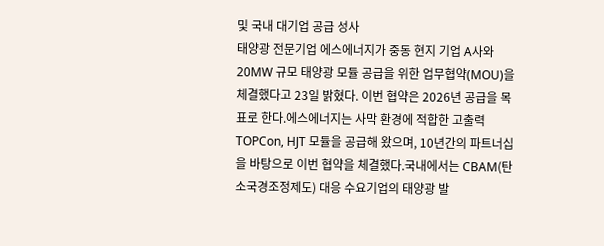및 국내 대기업 공급 성사
태양광 전문기업 에스에너지가 중동 현지 기업 A사와 20MW 규모 태양광 모듈 공급을 위한 업무협약(MOU)을 체결했다고 23일 밝혔다. 이번 협약은 2026년 공급을 목표로 한다.에스에너지는 사막 환경에 적합한 고출력 TOPCon, HJT 모듈을 공급해 왔으며, 10년간의 파트너십을 바탕으로 이번 협약을 체결했다.국내에서는 CBAM(탄소국경조정제도) 대응 수요기업의 태양광 발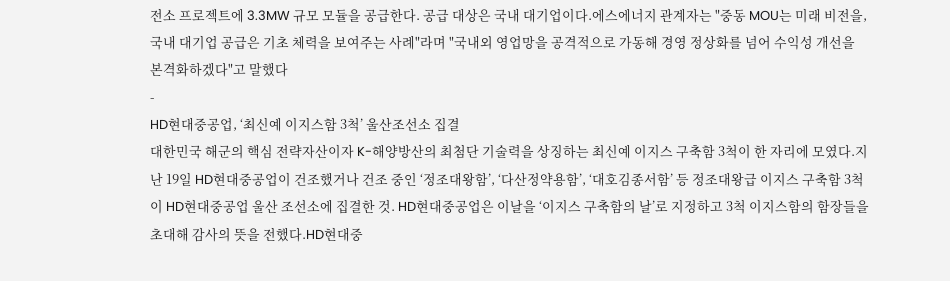전소 프로젝트에 3.3MW 규모 모듈을 공급한다. 공급 대상은 국내 대기업이다.에스에너지 관계자는 "중동 MOU는 미래 비전을, 국내 대기업 공급은 기초 체력을 보여주는 사례"라며 "국내외 영업망을 공격적으로 가동해 경영 정상화를 넘어 수익성 개선을 본격화하겠다"고 말했다
-
HD현대중공업, ‘최신예 이지스함 3척’ 울산조선소 집결
대한민국 해군의 핵심 전략자산이자 K-해양방산의 최첨단 기술력을 상징하는 최신예 이지스 구축함 3척이 한 자리에 모였다.지난 19일 HD현대중공업이 건조했거나 건조 중인 ‘정조대왕함’, ‘다산정약용함’, ‘대호김종서함’ 등 정조대왕급 이지스 구축함 3척이 HD현대중공업 울산 조선소에 집결한 것. HD현대중공업은 이날을 ‘이지스 구축함의 날’로 지정하고 3척 이지스함의 함장들을 초대해 감사의 뜻을 전했다.HD현대중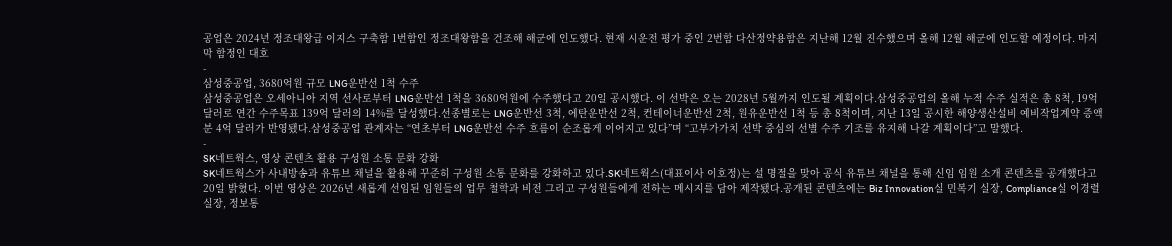공업은 2024년 정조대왕급 이지스 구축함 1번함인 정조대왕함을 건조해 해군에 인도했다. 현재 시운전 평가 중인 2번함 다산정약용함은 지난해 12월 진수했으며 올해 12월 해군에 인도할 예정이다. 마지막 함정인 대호
-
삼성중공업, 3680억원 규모 LNG운반선 1척 수주
삼성중공업은 오세아니아 지역 선사로부터 LNG운반선 1척을 3680억원에 수주했다고 20일 공시했다. 이 선박은 오는 2028년 5월까지 인도될 계획이다.삼성중공업의 올해 누적 수주 실적은 총 8척, 19억 달러로 연간 수주목표 139억 달러의 14%를 달성했다.선종별로는 LNG운반선 3척, 에탄운반선 2척, 컨테이너운반선 2척, 원유운반선 1척 등 총 8척이며, 지난 13일 공시한 해양생산설비 예비작업계약 증액분 4억 달러가 반영됐다.삼성중공업 관계자는 “연초부터 LNG운반선 수주 흐름이 순조롭게 이어지고 있다”며 “고부가가치 선박 중심의 선별 수주 기조를 유지해 나갈 계획이다”고 말했다.
-
SK네트웍스, 영상 콘텐츠 활용 구성원 소통 문화 강화
SK네트웍스가 사내방송과 유튜브 채널을 활용해 꾸준히 구성원 소통 문화를 강화하고 있다.SK네트웍스(대표이사 이호정)는 설 명절을 맞아 공식 유튜브 채널을 통해 신임 임원 소개 콘텐츠를 공개했다고 20일 밝혔다. 이번 영상은 2026년 새롭게 선임된 임원들의 업무 철학과 비전 그리고 구성원들에게 전하는 메시지를 담아 제작됐다.공개된 콘텐츠에는 Biz Innovation실 민복기 실장, Compliance실 이경렬 실장, 정보통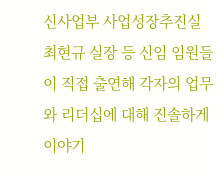신사업부 사업성장추진실 최현규 실장 등 신임 임원들이 직접 출연해 각자의 업무와 리더십에 대해 진솔하게 이야기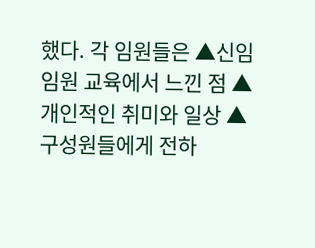했다. 각 임원들은 ▲신임 임원 교육에서 느낀 점 ▲개인적인 취미와 일상 ▲구성원들에게 전하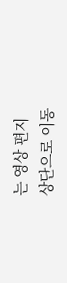는 영상 편지
상단으로 이동